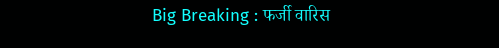Big Breaking : फर्जी वारिस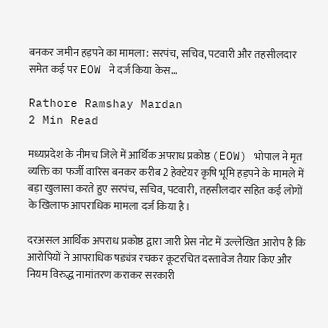बनकर जमीन हड़पने का मामला: सरपंच, सचिव, पटवारी और तहसीलदार समेत कई पर EOW ने दर्ज किया केस…

Rathore Ramshay Mardan
2 Min Read

मध्यप्रदेश के नीमच जिले में आर्थिक अपराध प्रकोष्ठ (EOW) भोपाल ने मृत व्यक्ति का फर्जी वारिस बनकर करीब 2 हेक्टेयर कृषि भूमि हड़पने के मामले में बड़ा खुलासा करते हुए सरपंच, सचिव, पटवारी, तहसीलदार सहित कई लोगों के खिलाफ आपराधिक मामला दर्ज किया है।

दरअसल आर्थिक अपराध प्रकोष्ठ द्वारा जारी प्रेस नोट में उल्लेखित आरोप है कि आरोपियों ने आपराधिक षड्यंत्र रचकर कूटरचित दस्तावेज तैयार किए और नियम विरुद्ध नामांतरण कराकर सरकारी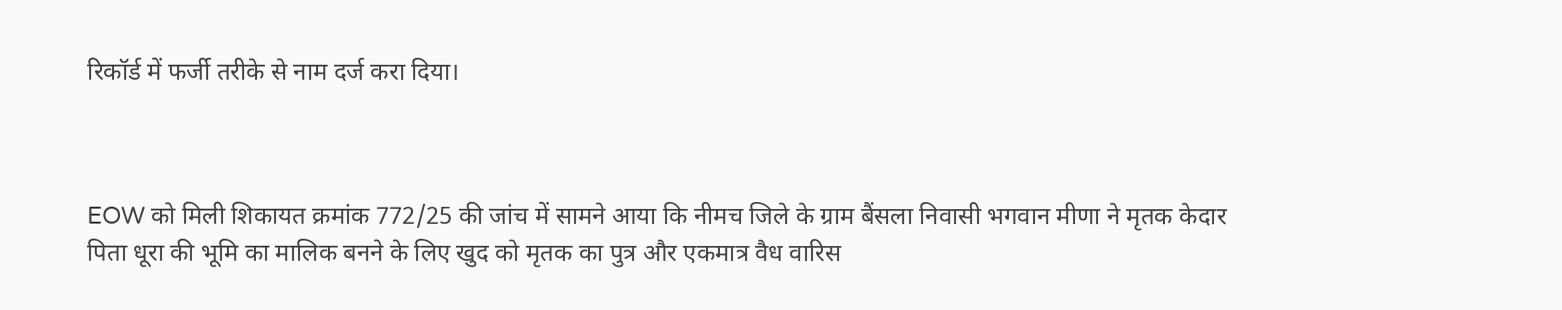रिकॉर्ड में फर्जी तरीके से नाम दर्ज करा दिया।



EOW को मिली शिकायत क्रमांक 772/25 की जांच में सामने आया कि नीमच जिले के ग्राम बैंसला निवासी भगवान मीणा ने मृतक केदार पिता धूरा की भूमि का मालिक बनने के लिए खुद को मृतक का पुत्र और एकमात्र वैध वारिस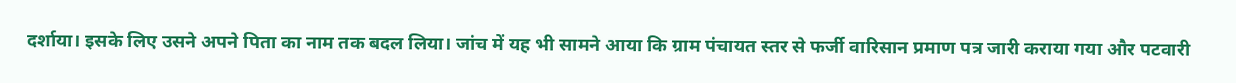दर्शाया। इसके लिए उसने अपने पिता का नाम तक बदल लिया। जांच में यह भी सामने आया कि ग्राम पंचायत स्तर से फर्जी वारिसान प्रमाण पत्र जारी कराया गया और पटवारी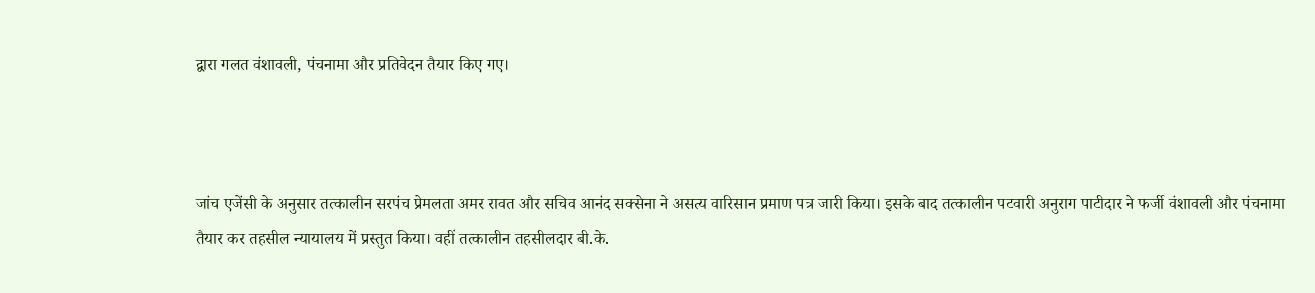द्वारा गलत वंशावली, पंचनामा और प्रतिवेदन तैयार किए गए।



जांच एजेंसी के अनुसार तत्कालीन सरपंच प्रेमलता अमर रावत और सचिव आनंद सक्सेना ने असत्य वारिसान प्रमाण पत्र जारी किया। इसके बाद तत्कालीन पटवारी अनुराग पाटीदार ने फर्जी वंशावली और पंचनामा तैयार कर तहसील न्यायालय में प्रस्तुत किया। वहीं तत्कालीन तहसीलदार बी.के.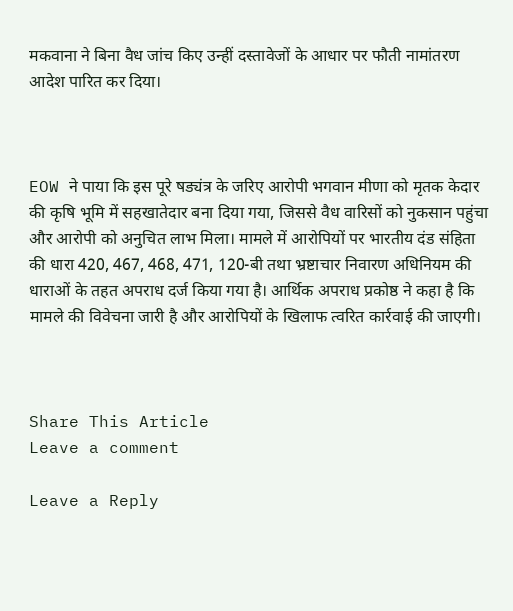मकवाना ने बिना वैध जांच किए उन्हीं दस्तावेजों के आधार पर फौती नामांतरण आदेश पारित कर दिया।



EOW ने पाया कि इस पूरे षड्यंत्र के जरिए आरोपी भगवान मीणा को मृतक केदार की कृषि भूमि में सहखातेदार बना दिया गया, जिससे वैध वारिसों को नुकसान पहुंचा और आरोपी को अनुचित लाभ मिला। मामले में आरोपियों पर भारतीय दंड संहिता की धारा 420, 467, 468, 471, 120-बी तथा भ्रष्टाचार निवारण अधिनियम की धाराओं के तहत अपराध दर्ज किया गया है। आर्थिक अपराध प्रकोष्ठ ने कहा है कि मामले की विवेचना जारी है और आरोपियों के खिलाफ त्वरित कार्रवाई की जाएगी।



Share This Article
Leave a comment

Leave a Reply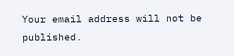Your email address will not be published.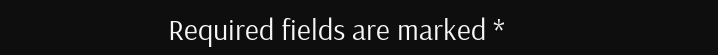Required fields are marked *